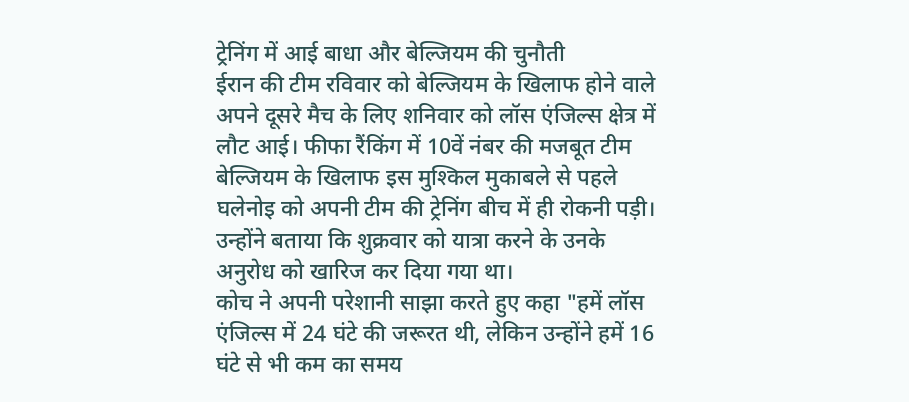ट्रेनिंग में आई बाधा और बेल्जियम की चुनौती
ईरान की टीम रविवार को बेल्जियम के खिलाफ होने वाले अपने दूसरे मैच के लिए शनिवार को लॉस एंजिल्स क्षेत्र में लौट आई। फीफा रैंकिंग में 10वें नंबर की मजबूत टीम बेल्जियम के खिलाफ इस मुश्किल मुकाबले से पहले घलेनोइ को अपनी टीम की ट्रेनिंग बीच में ही रोकनी पड़ी। उन्होंने बताया कि शुक्रवार को यात्रा करने के उनके अनुरोध को खारिज कर दिया गया था।
कोच ने अपनी परेशानी साझा करते हुए कहा "हमें लॉस एंजिल्स में 24 घंटे की जरूरत थी, लेकिन उन्होंने हमें 16 घंटे से भी कम का समय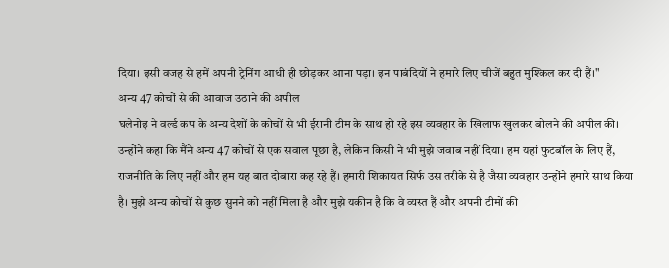दिया। इसी वजह से हमें अपनी ट्रेनिंग आधी ही छोड़कर आना पड़ा। इन पाबंदियों ने हमारे लिए चीजें बहुत मुश्किल कर दी हैं।"
अन्य 47 कोचों से की आवाज उठाने की अपील
घलेनोइ ने वर्ल्ड कप के अन्य देशों के कोचों से भी ईरानी टीम के साथ हो रहे इस व्यवहार के खिलाफ खुलकर बोलने की अपील की। उन्होंने कहा कि मैंने अन्य 47 कोचों से एक सवाल पूछा है, लेकिन किसी ने भी मुझे जवाब नहीं दिया। हम यहां फुटबॉल के लिए हैं, राजनीति के लिए नहीं और हम यह बात दोबारा कह रहे हैं। हमारी शिकायत सिर्फ उस तरीके से है जैसा व्यवहार उन्होंने हमारे साथ किया है। मुझे अन्य कोचों से कुछ सुनने को नहीं मिला है और मुझे यकीन है कि वे व्यस्त हैं और अपनी टीमों की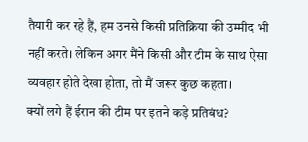तैयारी कर रहे हैं, हम उनसे किसी प्रतिक्रिया की उम्मीद भी नहीं करते। लेकिन अगर मैंने किसी और टीम के साथ ऐसा व्यवहार होते देखा होता, तो मैं जरूर कुछ कहता।
क्यों लगे हैं ईरान की टीम पर इतने कड़े प्रतिबंध?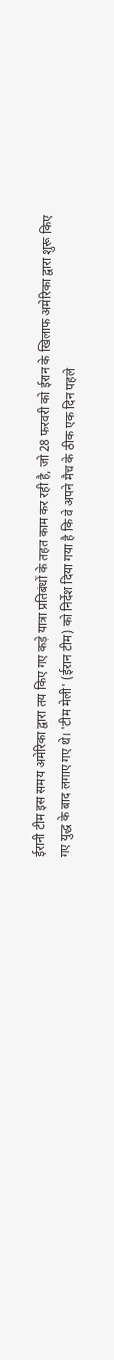ईरानी टीम इस समय अमेरिका द्वारा तय किए गए कड़े यात्रा प्रतिबंधों के तहत काम कर रही है, जो 28 फरवरी को ईरान के खिलाफ अमेरिका द्वारा शुरू किए गए युद्ध के बाद लगाए गए थे। 'टीम मेली' (ईरान टीम) को निर्देश दिया गया है कि वे अपने मैच के ठीक एक दिन पहले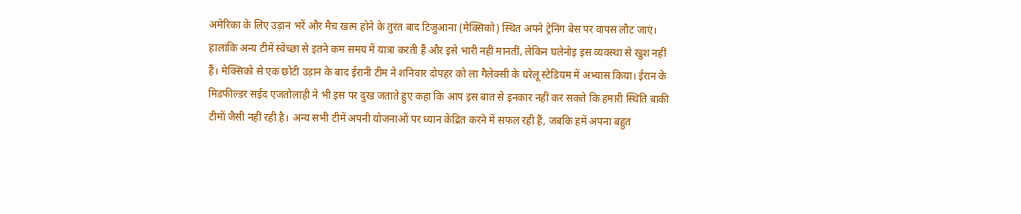अमेरिका के लिए उड़ान भरें और मैच खत्म होने के तुरंत बाद टिजुआना (मेक्सिको) स्थित अपने ट्रेनिंग बेस पर वापस लौट जाएं।
हालांकि अन्य टीमें स्वेच्छा से इतने कम समय में यात्रा करती हैं और इसे भारी नहीं मानतीं, लेकिन घलेनोइ इस व्यवस्था से खुश नहीं हैं। मेक्सिको से एक छोटी उड़ान के बाद ईरानी टीम ने शनिवार दोपहर को ला गैलेक्सी के घरेलू स्टेडियम में अभ्यास किया। ईरान के मिडफील्डर सईद एजतोलाही ने भी इस पर दुख जताते हुए कहा कि आप इस बात से इनकार नहीं कर सकते कि हमारी स्थिति बाकी टीमों जैसी नहीं रही है। अन्य सभी टीमें अपनी योजनाओं पर ध्यान केंद्रित करने में सफल रही हैं, जबकि हमें अपना बहुत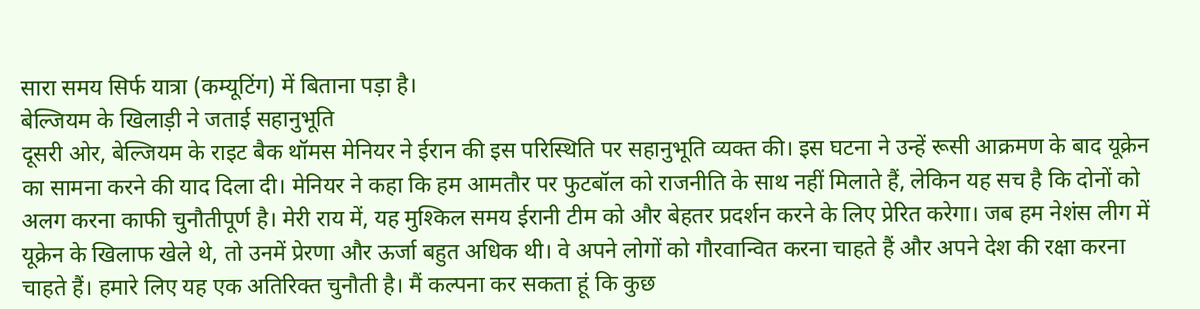सारा समय सिर्फ यात्रा (कम्यूटिंग) में बिताना पड़ा है।
बेल्जियम के खिलाड़ी ने जताई सहानुभूति
दूसरी ओर, बेल्जियम के राइट बैक थॉमस मेनियर ने ईरान की इस परिस्थिति पर सहानुभूति व्यक्त की। इस घटना ने उन्हें रूसी आक्रमण के बाद यूक्रेन का सामना करने की याद दिला दी। मेनियर ने कहा कि हम आमतौर पर फुटबॉल को राजनीति के साथ नहीं मिलाते हैं, लेकिन यह सच है कि दोनों को अलग करना काफी चुनौतीपूर्ण है। मेरी राय में, यह मुश्किल समय ईरानी टीम को और बेहतर प्रदर्शन करने के लिए प्रेरित करेगा। जब हम नेशंस लीग में यूक्रेन के खिलाफ खेले थे, तो उनमें प्रेरणा और ऊर्जा बहुत अधिक थी। वे अपने लोगों को गौरवान्वित करना चाहते हैं और अपने देश की रक्षा करना चाहते हैं। हमारे लिए यह एक अतिरिक्त चुनौती है। मैं कल्पना कर सकता हूं कि कुछ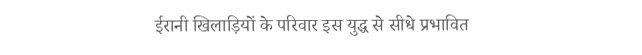ईरानी खिलाड़ियों के परिवार इस युद्ध से सीधे प्रभावित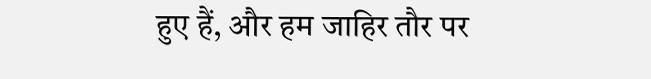हुए हैं, और हम जाहिर तौर पर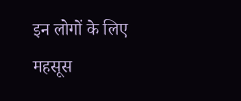इन लोगों के लिए महसूस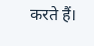करते हैं।